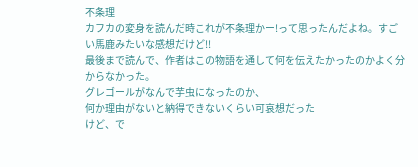不条理
カフカの変身を読んだ時これが不条理かー!って思ったんだよね。すごい馬鹿みたいな感想だけど!!
最後まで読んで、作者はこの物語を通して何を伝えたかったのかよく分からなかった。
グレゴールがなんで芋虫になったのか、
何か理由がないと納得できないくらい可哀想だった
けど、で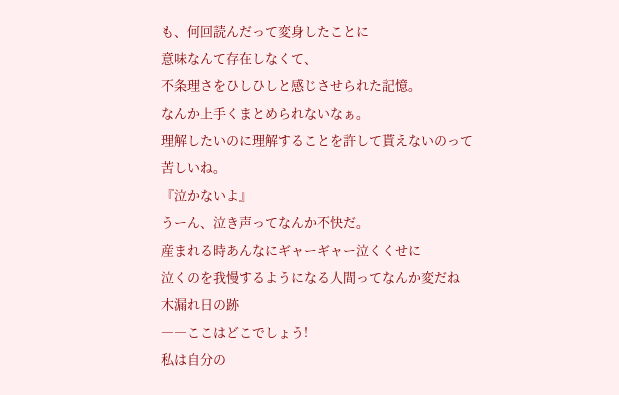も、何回読んだって変身したことに
意味なんて存在しなくて、
不条理さをひしひしと感じさせられた記憶。
なんか上手くまとめられないなぁ。
理解したいのに理解することを許して貰えないのって
苦しいね。
『泣かないよ』
うーん、泣き声ってなんか不快だ。
産まれる時あんなにギャーギャー泣くくせに
泣くのを我慢するようになる人間ってなんか変だね
木漏れ日の跡
――ここはどこでしょう!
私は自分の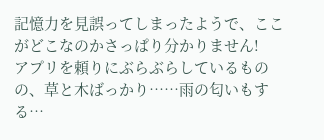記憶力を見誤ってしまったようで、ここがどこなのかさっぱり分かりません!
アプリを頼りにぶらぶらしているものの、草と木ばっかり……雨の匂いもする…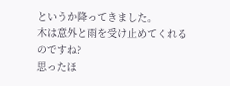というか降ってきました。
木は意外と雨を受け止めてくれるのですね?
思ったほ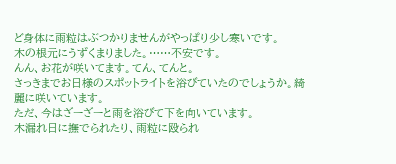ど身体に雨粒はぶつかりませんがやっぱり少し寒いです。
木の根元にうずくまりました。……不安です。
んん、お花が咲いてます。てん、てんと。
さっきまでお日様のスポットライトを浴びていたのでしょうか。綺麗に咲いています。
ただ、今はざーざーと雨を浴びて下を向いています。
木漏れ日に撫でられたり、雨粒に殴られ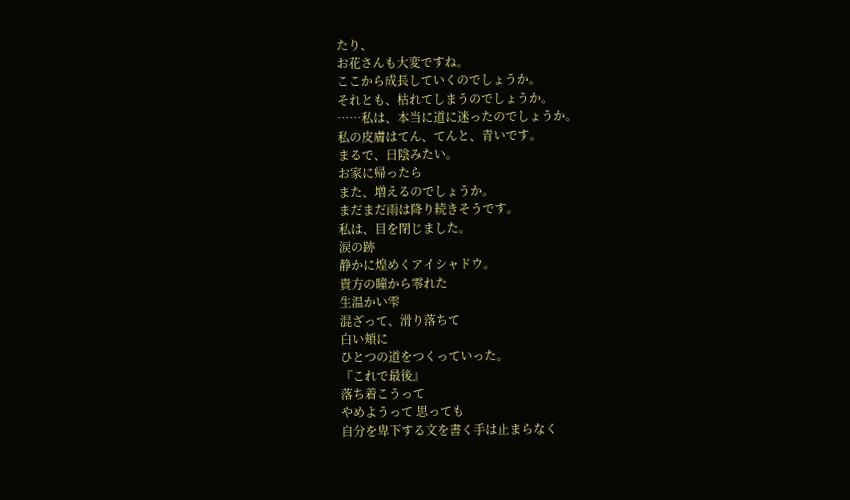たり、
お花さんも大変ですね。
ここから成長していくのでしょうか。
それとも、枯れてしまうのでしょうか。
……私は、本当に道に迷ったのでしょうか。
私の皮膚はてん、てんと、青いです。
まるで、日陰みたい。
お家に帰ったら
また、増えるのでしょうか。
まだまだ雨は降り続きそうです。
私は、目を閉じました。
涙の跡
静かに煌めくアイシャドウ。
貴方の瞳から零れた
生温かい雫
混ざって、滑り落ちて
白い頬に
ひとつの道をつくっていった。
『これで最後』
落ち着こうって
やめようって 思っても
自分を卑下する文を書く手は止まらなく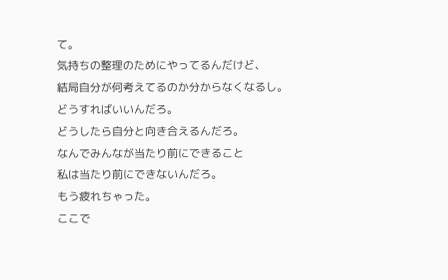て。
気持ちの整理のためにやってるんだけど、
結局自分が何考えてるのか分からなくなるし。
どうすればいいんだろ。
どうしたら自分と向き合えるんだろ。
なんでみんなが当たり前にできること
私は当たり前にできないんだろ。
もう疲れちゃった。
ここで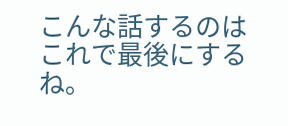こんな話するのは
これで最後にするね。